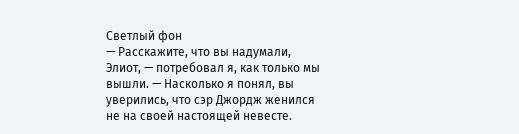Светлый фон
— Расскажите, что вы надумали, Элиот, — потребовал я, как только мы вышли. — Насколько я понял, вы уверились, что сэр Джордж женился не на своей настоящей невесте.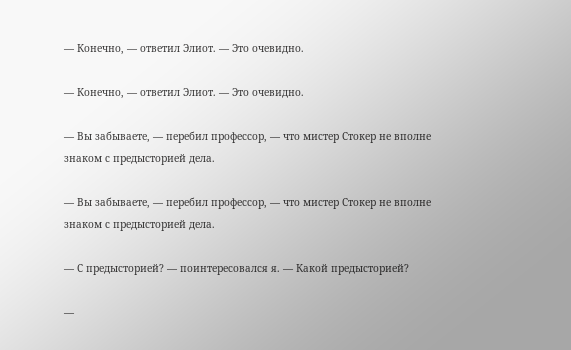— Конечно, — ответил Элиот. — Это очевидно.

— Конечно, — ответил Элиот. — Это очевидно.

— Вы забываете, — перебил профессор, — что мистер Стокер не вполне знаком с предысторией дела.

— Вы забываете, — перебил профессор, — что мистер Стокер не вполне знаком с предысторией дела.

— С предысторией? — поинтересовался я. — Какой предысторией?

—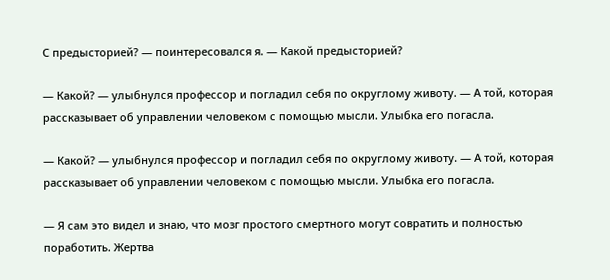С предысторией? — поинтересовался я. — Какой предысторией?

— Какой? — улыбнулся профессор и погладил себя по округлому животу. — А той, которая рассказывает об управлении человеком с помощью мысли. Улыбка его погасла.

— Какой? — улыбнулся профессор и погладил себя по округлому животу. — А той, которая рассказывает об управлении человеком с помощью мысли. Улыбка его погасла.

— Я сам это видел и знаю, что мозг простого смертного могут совратить и полностью поработить. Жертва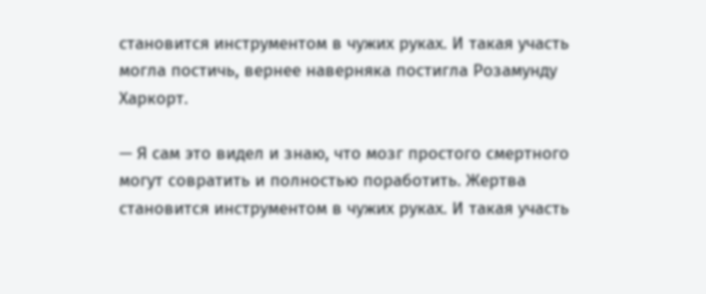становится инструментом в чужих руках. И такая участь могла постичь, вернее наверняка постигла Розамунду Харкорт.

— Я сам это видел и знаю, что мозг простого смертного могут совратить и полностью поработить. Жертва становится инструментом в чужих руках. И такая участь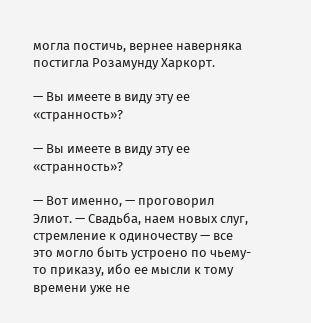могла постичь, вернее наверняка постигла Розамунду Харкорт.

— Вы имеете в виду эту ее «странность»?

— Вы имеете в виду эту ее «странность»?

— Вот именно, — проговорил Элиот. — Свадьба, наем новых слуг, стремление к одиночеству — все это могло быть устроено по чьему-то приказу, ибо ее мысли к тому времени уже не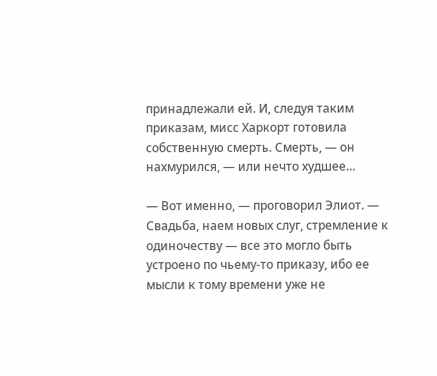принадлежали ей. И, следуя таким приказам, мисс Харкорт готовила собственную смерть. Смерть, — он нахмурился, — или нечто худшее…

— Вот именно, — проговорил Элиот. — Свадьба, наем новых слуг, стремление к одиночеству — все это могло быть устроено по чьему-то приказу, ибо ее мысли к тому времени уже не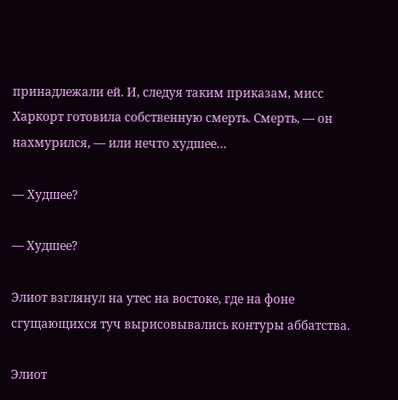принадлежали ей. И, следуя таким приказам, мисс Харкорт готовила собственную смерть. Смерть, — он нахмурился, — или нечто худшее…

— Худшее?

— Худшее?

Элиот взглянул на утес на востоке, где на фоне сгущающихся туч вырисовывались контуры аббатства.

Элиот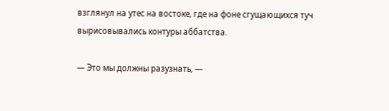взглянул на утес на востоке, где на фоне сгущающихся туч вырисовывались контуры аббатства.

— Это мы должны разузнать, —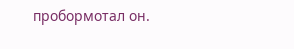пробормотал он.